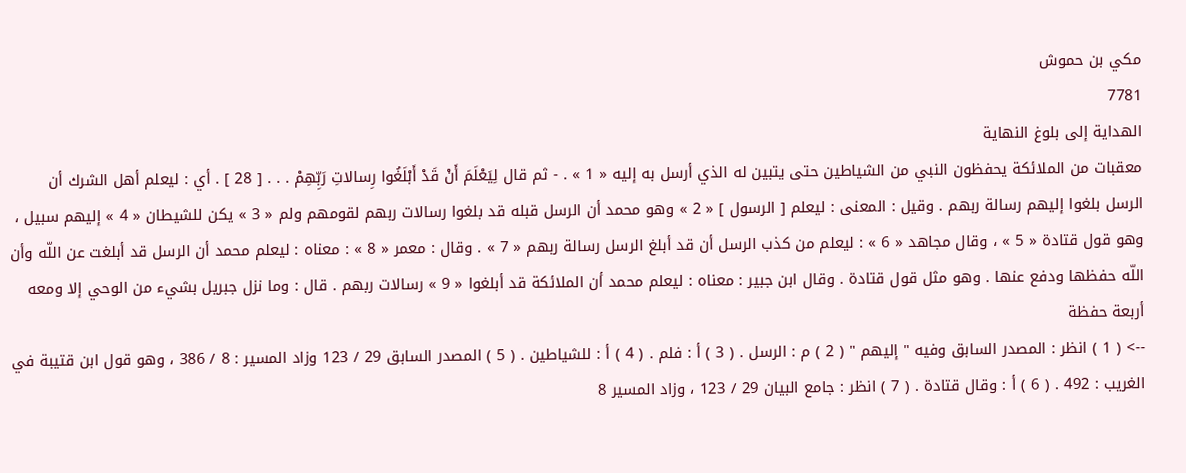مكي بن حموش
7781
الهداية إلى بلوغ النهاية
معقبات من الملائكة يحفظون النبي من الشياطين حتى يتبين له الذي أرسل به إليه « 1 » . - ثم قال لِيَعْلَمَ أَنْ قَدْ أَبْلَغُوا رِسالاتِ رَبِّهِمْ . . . [ 28 ] . أي : ليعلم أهل الشرك أن الرسل بلغوا إليهم رسالة ربهم . وقيل : المعنى : ليعلم [ الرسول ] « 2 » وهو محمد أن الرسل قبله قد بلغوا رسالات ربهم لقومهم ولم « 3 » يكن للشيطان « 4 » إليهم سبيل ، وهو قول قتادة « 5 » ، وقال مجاهد « 6 » : ليعلم من كذب الرسل أن قد أبلغ الرسل رسالة ربهم « 7 » . وقال : معمر « 8 » : معناه : ليعلم محمد أن الرسل قد أبلغت عن اللّه وأن اللّه حفظها ودفع عنها . وهو مثل قول قتادة . وقال ابن جبير : معناه : ليعلم محمد أن الملائكة قد أبلغوا « 9 » رسالات ربهم . قال : وما نزل جبريل بشيء من الوحي إلا ومعه أربعة حفظة
--> ( 1 ) انظر : المصدر السابق وفيه " إليهم " ( 2 ) م : الرسل . ( 3 ) أ : فلم . ( 4 ) أ : للشياطين . ( 5 ) المصدر السابق 29 / 123 وزاد المسير : 8 / 386 ، وهو قول ابن قتيبة في الغريب : 492 . ( 6 ) أ : وقال قتادة . ( 7 ) انظر : جامع البيان 29 / 123 ، وزاد المسير 8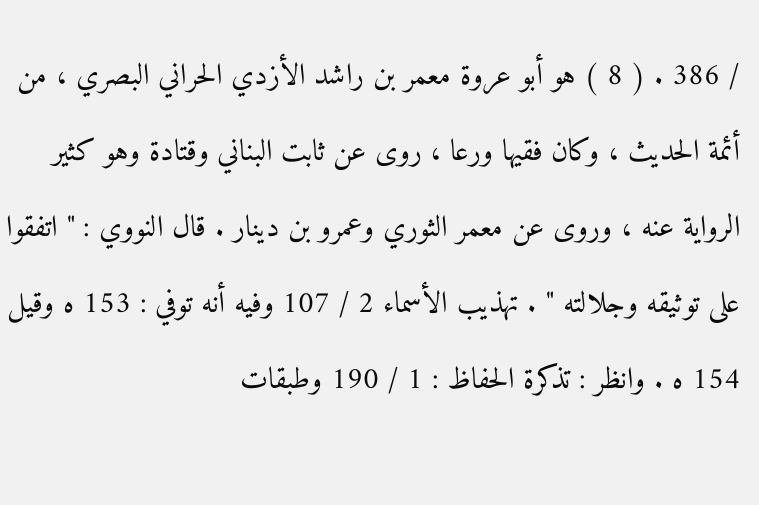/ 386 . ( 8 ) هو أبو عروة معمر بن راشد الأزدي الحراني البصري ، من أئمة الحديث ، وكان فقيها ورعا ، روى عن ثابت البناني وقتادة وهو كثير الرواية عنه ، وروى عن معمر الثوري وعمرو بن دينار . قال النووي : " اتفقوا على توثيقه وجلالته " . تهذيب الأسماء 2 / 107 وفيه أنه توفي : 153 ه وقيل 154 ه . وانظر : تذكرة الحفاظ : 1 / 190 وطبقات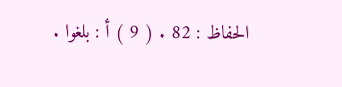الحفاظ : 82 . ( 9 ) أ : بلغوا .